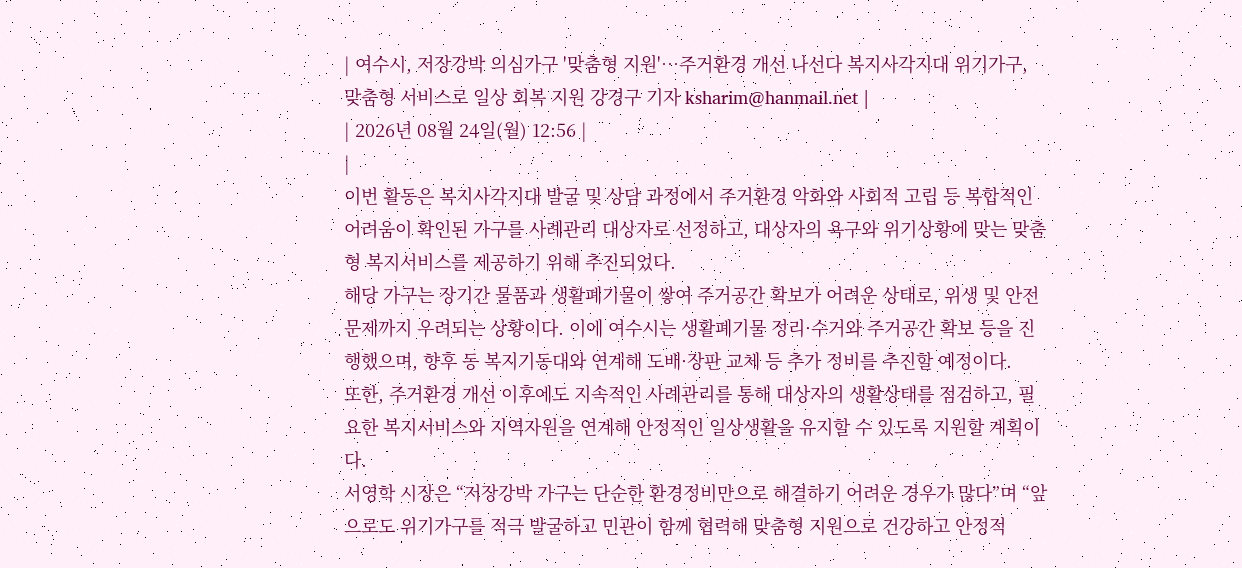| 여수시, 저장강박 의심가구 '맞춤형 지원'…주거환경 개선 나선다 복지사각지대 위기가구, 맞춤형 서비스로 일상 회복 지원 강경구 기자 ksharim@hanmail.net |
| 2026년 08월 24일(월) 12:56 |
|
이번 활동은 복지사각지대 발굴 및 상담 과정에서 주거환경 악화와 사회적 고립 등 복합적인 어려움이 확인된 가구를 사례관리 대상자로 선정하고, 대상자의 욕구와 위기상황에 맞는 맞춤형 복지서비스를 제공하기 위해 추진되었다.
해당 가구는 장기간 물품과 생활폐기물이 쌓여 주거공간 확보가 어려운 상태로, 위생 및 안전 문제까지 우려되는 상황이다. 이에 여수시는 생활폐기물 정리·수거와 주거공간 확보 등을 진행했으며, 향후 동 복지기동대와 연계해 도배·장판 교체 등 추가 정비를 추진할 예정이다.
또한, 주거환경 개선 이후에도 지속적인 사례관리를 통해 대상자의 생활상태를 점검하고, 필요한 복지서비스와 지역자원을 연계해 안정적인 일상생활을 유지할 수 있도록 지원할 계획이다.
서영학 시장은 “저장강박 가구는 단순한 환경정비만으로 해결하기 어려운 경우가 많다”며 “앞으로도 위기가구를 적극 발굴하고 민관이 함께 협력해 맞춤형 지원으로 건강하고 안정적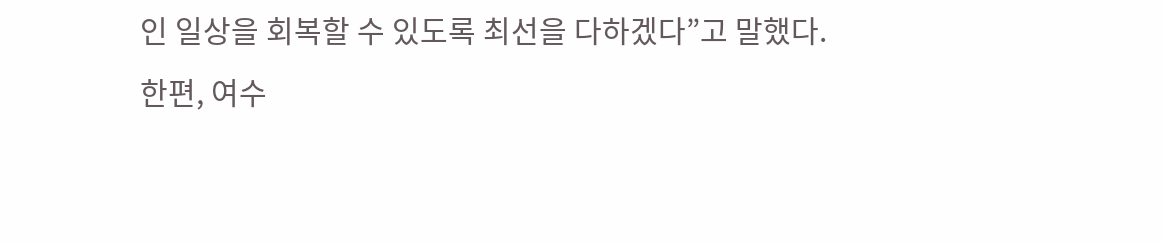인 일상을 회복할 수 있도록 최선을 다하겠다”고 말했다.
한편, 여수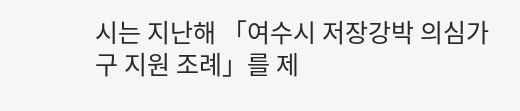시는 지난해 「여수시 저장강박 의심가구 지원 조례」를 제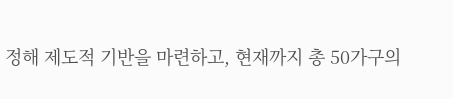정해 제도적 기반을 마련하고, 현재까지 총 50가구의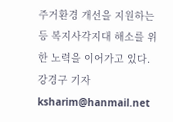주거환경 개선을 지원하는 등 복지사각지대 해소를 위한 노력을 이어가고 있다.
강경구 기자 ksharim@hanmail.net